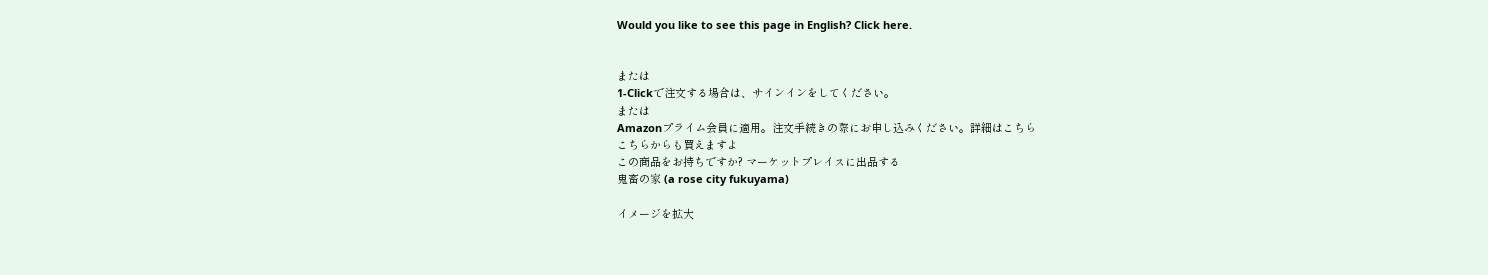Would you like to see this page in English? Click here.


または
1-Clickで注文する場合は、サインインをしてください。
または
Amazonプライム会員に適用。注文手続きの際にお申し込みください。詳細はこちら
こちらからも買えますよ
この商品をお持ちですか? マーケットプレイスに出品する
鬼畜の家 (a rose city fukuyama)

イメージを拡大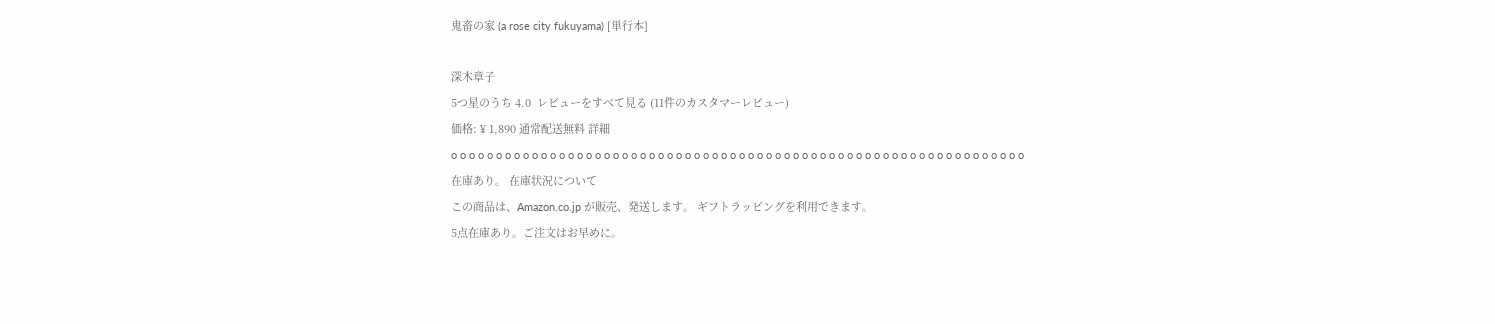鬼畜の家 (a rose city fukuyama) [単行本]

深木章子
5つ星のうち 4.0  レビューをすべて見る (11件のカスタマーレビュー)
価格: ¥ 1,890 通常配送無料 詳細
o o o o o o o o o o o o o o o o o o o o o o o o o o o o o o o o o o o o o o o o o o o o o o o o o o o o o o o o o o o o o o o o
在庫あり。 在庫状況について
この商品は、Amazon.co.jp が販売、発送します。 ギフトラッピングを利用できます。
5点在庫あり。ご注文はお早めに。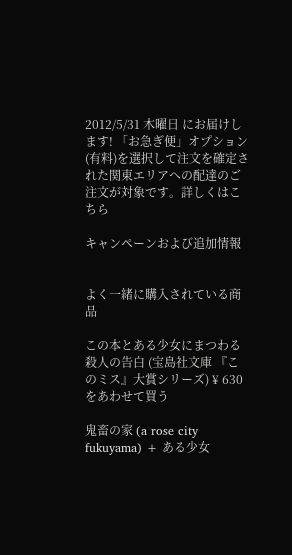2012/5/31 木曜日 にお届けします! 「お急ぎ便」オプション(有料)を選択して注文を確定された関東エリアへの配達のご注文が対象です。詳しくはこちら

キャンペーンおよび追加情報


よく一緒に購入されている商品

この本とある少女にまつわる殺人の告白 (宝島社文庫 『このミス』大賞シリーズ) ¥ 630 をあわせて買う

鬼畜の家 (a rose city fukuyama) + ある少女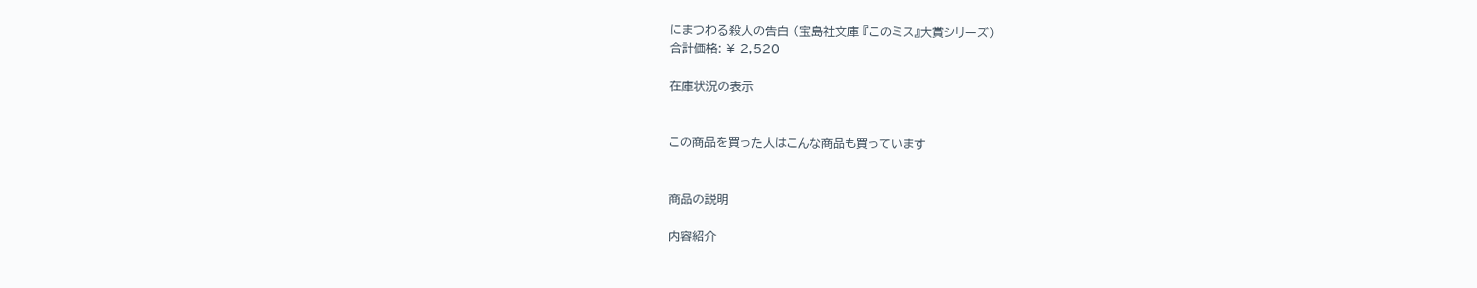にまつわる殺人の告白 (宝島社文庫 『このミス』大賞シリーズ)
合計価格: ¥ 2,520

在庫状況の表示


この商品を買った人はこんな商品も買っています


商品の説明

内容紹介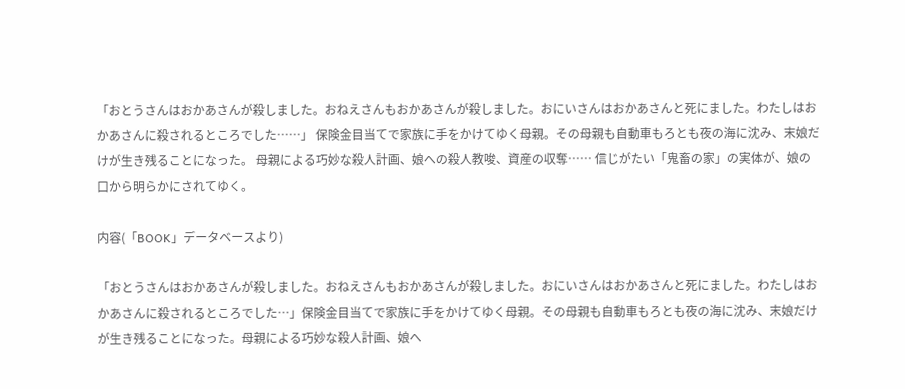「おとうさんはおかあさんが殺しました。おねえさんもおかあさんが殺しました。おにいさんはおかあさんと死にました。わたしはおかあさんに殺されるところでした……」 保険金目当てで家族に手をかけてゆく母親。その母親も自動車もろとも夜の海に沈み、末娘だけが生き残ることになった。 母親による巧妙な殺人計画、娘への殺人教唆、資産の収奪…… 信じがたい「鬼畜の家」の実体が、娘の口から明らかにされてゆく。

内容(「BOOK」データベースより)

「おとうさんはおかあさんが殺しました。おねえさんもおかあさんが殺しました。おにいさんはおかあさんと死にました。わたしはおかあさんに殺されるところでした…」保険金目当てで家族に手をかけてゆく母親。その母親も自動車もろとも夜の海に沈み、末娘だけが生き残ることになった。母親による巧妙な殺人計画、娘へ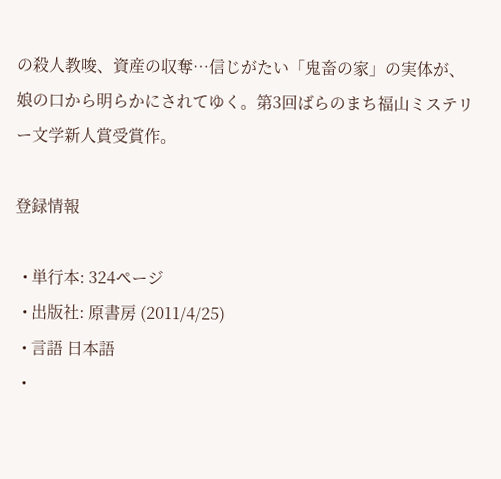の殺人教唆、資産の収奪…信じがたい「鬼畜の家」の実体が、娘の口から明らかにされてゆく。第3回ばらのまち福山ミステリー文学新人賞受賞作。

登録情報

  • 単行本: 324ページ
  • 出版社: 原書房 (2011/4/25)
  • 言語 日本語
  •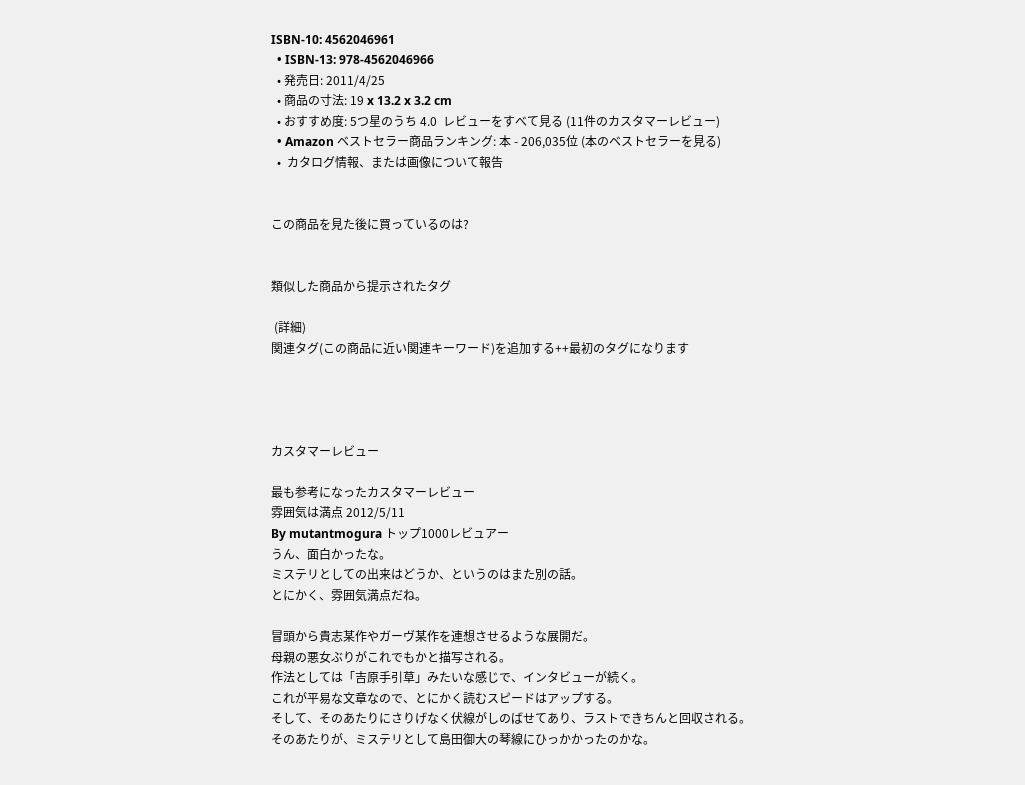ISBN-10: 4562046961
  • ISBN-13: 978-4562046966
  • 発売日: 2011/4/25
  • 商品の寸法: 19 x 13.2 x 3.2 cm
  • おすすめ度: 5つ星のうち 4.0  レビューをすべて見る (11件のカスタマーレビュー)
  • Amazon ベストセラー商品ランキング: 本 - 206,035位 (本のベストセラーを見る)
  •  カタログ情報、または画像について報告


この商品を見た後に買っているのは?


類似した商品から提示されたタグ

 (詳細)
関連タグ(この商品に近い関連キーワード)を追加する++最初のタグになります




カスタマーレビュー

最も参考になったカスタマーレビュー
雰囲気は満点 2012/5/11
By mutantmogura トップ1000レビュアー
うん、面白かったな。
ミステリとしての出来はどうか、というのはまた別の話。
とにかく、雰囲気満点だね。

冒頭から貴志某作やガーヴ某作を連想させるような展開だ。
母親の悪女ぶりがこれでもかと描写される。
作法としては「吉原手引草」みたいな感じで、インタビューが続く。
これが平易な文章なので、とにかく読むスピードはアップする。
そして、そのあたりにさりげなく伏線がしのばせてあり、ラストできちんと回収される。
そのあたりが、ミステリとして島田御大の琴線にひっかかったのかな。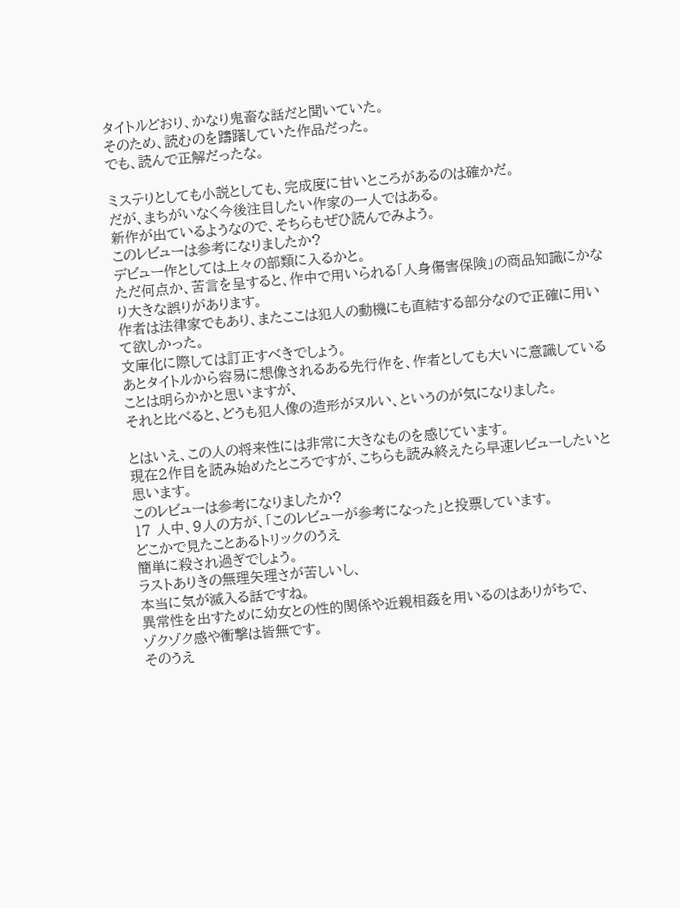タイトルどおり、かなり鬼畜な話だと聞いていた。
そのため、読むのを躊躇していた作品だった。
でも、読んで正解だったな。

ミステりとしても小説としても、完成度に甘いところがあるのは確かだ。
だが、まちがいなく今後注目したい作家の一人ではある。
新作が出ているようなので、そちらもぜひ読んでみよう。
このレビューは参考になりましたか?
デビュー作としては上々の部類に入るかと。
ただ何点か、苦言を呈すると、作中で用いられる「人身傷害保険」の商品知識にかなり大きな誤りがあります。
作者は法律家でもあり、またここは犯人の動機にも直結する部分なので正確に用いて欲しかった。
文庫化に際しては訂正すべきでしょう。
あとタイトルから容易に想像されるある先行作を、作者としても大いに意識していることは明らかかと思いますが、
それと比べると、どうも犯人像の造形がヌルい、というのが気になりました。

とはいえ、この人の将来性には非常に大きなものを感じています。
現在2作目を読み始めたところですが、こちらも読み終えたら早速レビューしたいと思います。
このレビューは参考になりましたか?
17 人中、9人の方が、「このレビューが参考になった」と投票しています。
どこかで見たことあるトリックのうえ
簡単に殺され過ぎでしょう。
ラストありきの無理矢理さが苦しいし、
本当に気が滅入る話ですね。
異常性を出すために幼女との性的関係や近親相姦を用いるのはありがちで、
ゾクゾク感や衝撃は皆無です。
そのうえ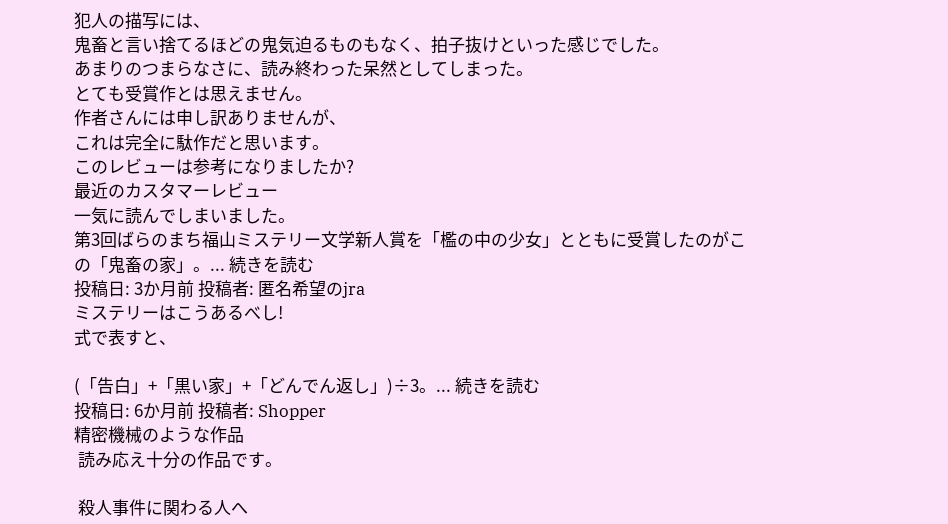犯人の描写には、
鬼畜と言い捨てるほどの鬼気迫るものもなく、拍子抜けといった感じでした。
あまりのつまらなさに、読み終わった呆然としてしまった。
とても受賞作とは思えません。
作者さんには申し訳ありませんが、
これは完全に駄作だと思います。
このレビューは参考になりましたか?
最近のカスタマーレビュー
一気に読んでしまいました。
第3回ばらのまち福山ミステリー文学新人賞を「檻の中の少女」とともに受賞したのがこの「鬼畜の家」。... 続きを読む
投稿日: 3か月前 投稿者: 匿名希望のjra
ミステリーはこうあるべし!
式で表すと、

(「告白」+「黒い家」+「どんでん返し」)÷3。... 続きを読む
投稿日: 6か月前 投稿者: Shopper
精密機械のような作品
 読み応え十分の作品です。

 殺人事件に関わる人へ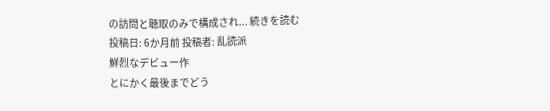の訪問と聴取のみで構成され... 続きを読む
投稿日: 6か月前 投稿者: 乱読派
鮮烈なデビュー作
とにかく最後までどう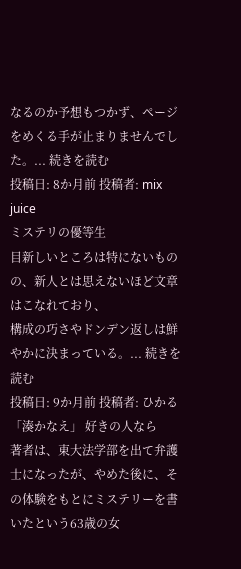なるのか予想もつかず、ページをめくる手が止まりませんでした。... 続きを読む
投稿日: 8か月前 投稿者: mix juice
ミステリの優等生
目新しいところは特にないものの、新人とは思えないほど文章はこなれており、
構成の巧さやドンデン返しは鮮やかに決まっている。... 続きを読む
投稿日: 9か月前 投稿者: ひかる
「湊かなえ」 好きの人なら
著者は、東大法学部を出て弁護士になったが、やめた後に、その体験をもとにミステリーを書いたという63歳の女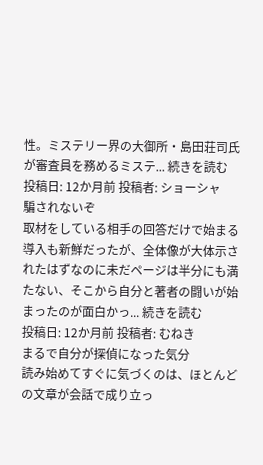性。ミステリー界の大御所・島田荘司氏が審査員を務めるミステ... 続きを読む
投稿日: 12か月前 投稿者: ショーシャ
騙されないぞ
取材をしている相手の回答だけで始まる導入も新鮮だったが、全体像が大体示されたはずなのに未だページは半分にも満たない、そこから自分と著者の闘いが始まったのが面白かっ... 続きを読む
投稿日: 12か月前 投稿者: むねき
まるで自分が探偵になった気分
読み始めてすぐに気づくのは、ほとんどの文章が会話で成り立っ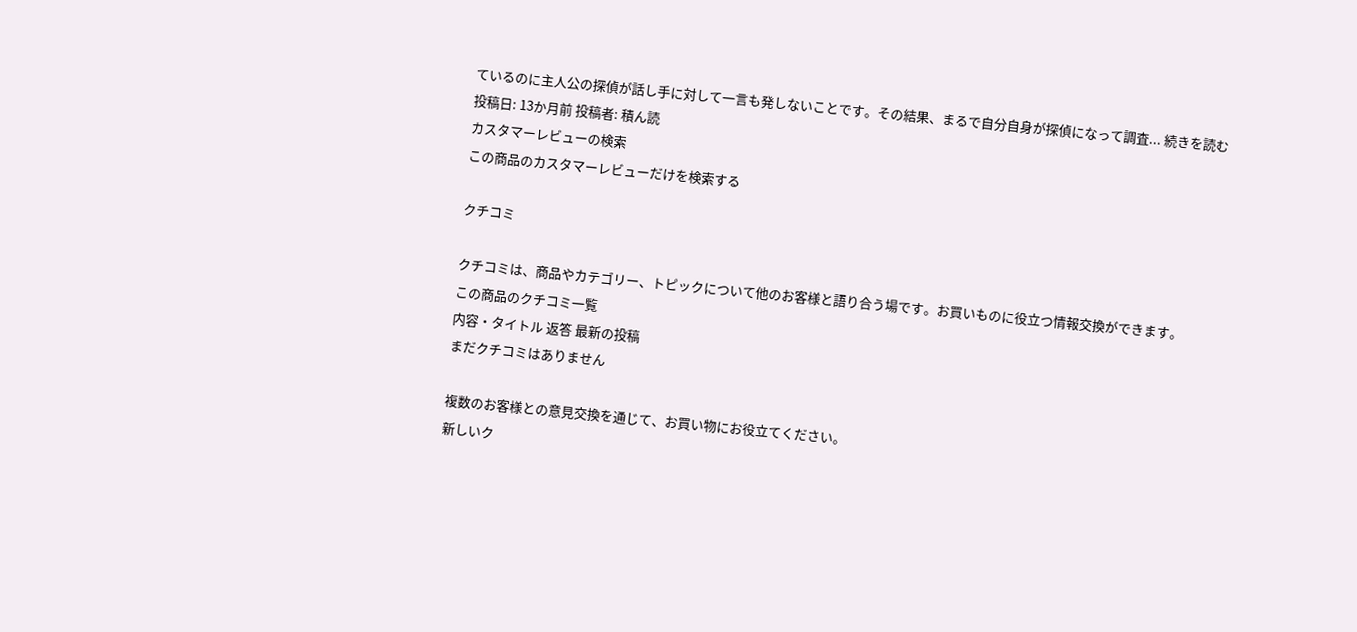ているのに主人公の探偵が話し手に対して一言も発しないことです。その結果、まるで自分自身が探偵になって調査... 続きを読む
投稿日: 13か月前 投稿者: 積ん読
カスタマーレビューの検索
この商品のカスタマーレビューだけを検索する

クチコミ

クチコミは、商品やカテゴリー、トピックについて他のお客様と語り合う場です。お買いものに役立つ情報交換ができます。
この商品のクチコミ一覧
内容・タイトル 返答 最新の投稿
まだクチコミはありません

複数のお客様との意見交換を通じて、お買い物にお役立てください。
新しいク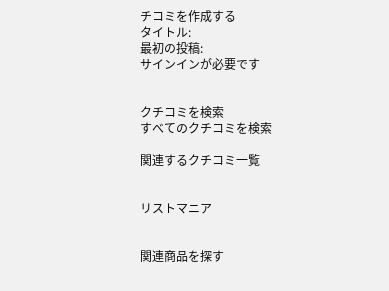チコミを作成する
タイトル:
最初の投稿:
サインインが必要です


クチコミを検索
すべてのクチコミを検索

関連するクチコミ一覧


リストマニア


関連商品を探す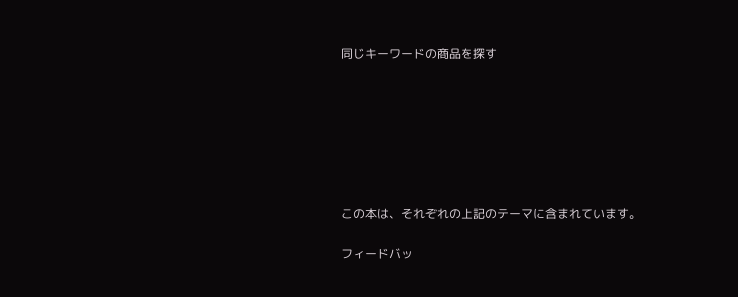同じキーワードの商品を探す







この本は、それぞれの上記のテーマに含まれています。

フィードバッ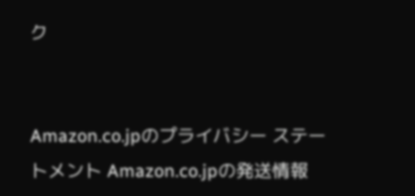ク


Amazon.co.jpのプライバシー ステートメント Amazon.co.jpの発送情報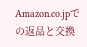Amazon.co.jpでの返品と交換